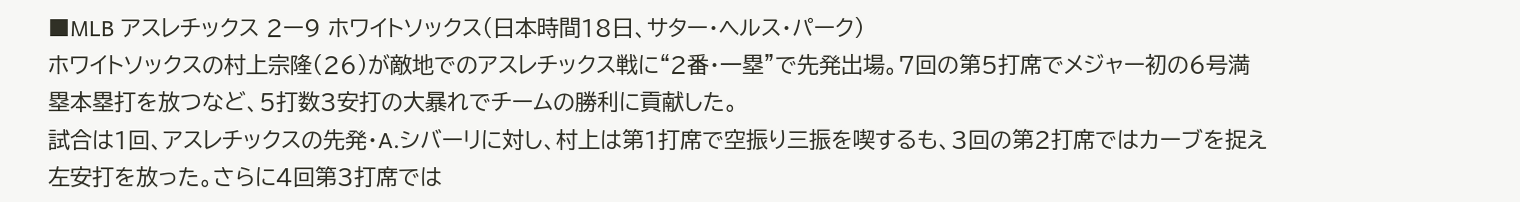■MLB アスレチックス 2ー9 ホワイトソックス(日本時間18日、サター・ヘルス・パーク)
ホワイトソックスの村上宗隆(26)が敵地でのアスレチックス戦に“2番・一塁”で先発出場。7回の第5打席でメジャー初の6号満塁本塁打を放つなど、5打数3安打の大暴れでチームの勝利に貢献した。
試合は1回、アスレチックスの先発・A.シバーリに対し、村上は第1打席で空振り三振を喫するも、3回の第2打席ではカーブを捉え左安打を放った。さらに4回第3打席では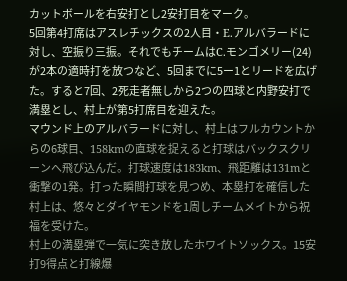カットボールを右安打とし2安打目をマーク。
5回第4打席はアスレチックスの2人目・E.アルバラードに対し、空振り三振。それでもチームはC.モンゴメリー(24)が2本の適時打を放つなど、5回までに5ー1とリードを広げた。すると7回、2死走者無しから2つの四球と内野安打で満塁とし、村上が第5打席目を迎えた。
マウンド上のアルバラードに対し、村上はフルカウントからの6球目、158kmの直球を捉えると打球はバックスクリーンへ飛び込んだ。打球速度は183km、飛距離は131mと衝撃の1発。打った瞬間打球を見つめ、本塁打を確信した村上は、悠々とダイヤモンドを1周しチームメイトから祝福を受けた。
村上の満塁弾で一気に突き放したホワイトソックス。15安打9得点と打線爆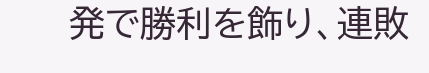発で勝利を飾り、連敗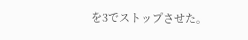を3でストップさせた。